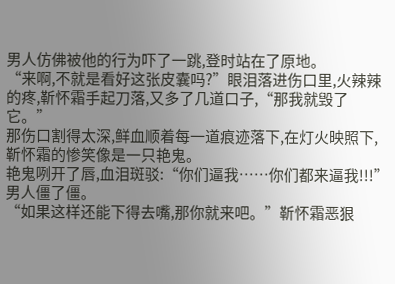男人仿佛被他的行为吓了一跳,登时站在了原地。
“来啊,不就是看好这张皮囊吗?”眼泪落进伤口里,火辣辣的疼,靳怀霜手起刀落,又多了几道口子,“那我就毁了它。”
那伤口割得太深,鲜血顺着每一道痕迹落下,在灯火映照下,靳怀霜的惨笑像是一只艳鬼。
艳鬼咧开了唇,血泪斑驳:“你们逼我……你们都来逼我!!!”
男人僵了僵。
“如果这样还能下得去嘴,那你就来吧。”靳怀霜恶狠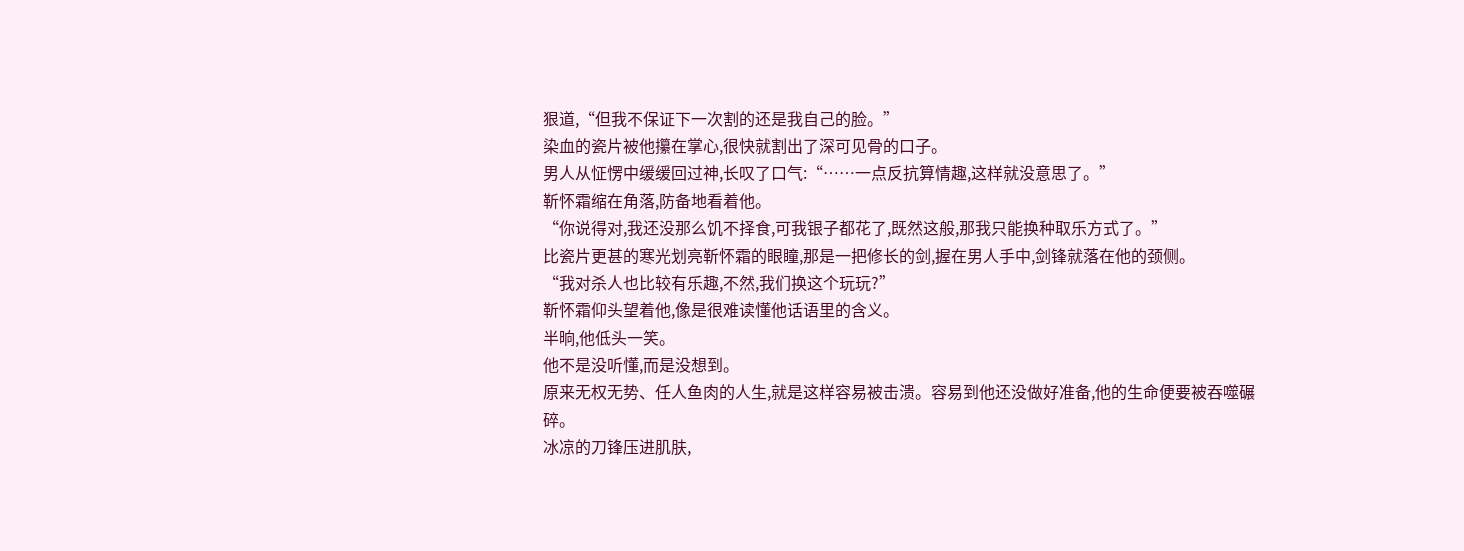狠道,“但我不保证下一次割的还是我自己的脸。”
染血的瓷片被他攥在掌心,很快就割出了深可见骨的口子。
男人从怔愣中缓缓回过神,长叹了口气:“……一点反抗算情趣,这样就没意思了。”
靳怀霜缩在角落,防备地看着他。
“你说得对,我还没那么饥不择食,可我银子都花了,既然这般,那我只能换种取乐方式了。”
比瓷片更甚的寒光划亮靳怀霜的眼瞳,那是一把修长的剑,握在男人手中,剑锋就落在他的颈侧。
“我对杀人也比较有乐趣,不然,我们换这个玩玩?”
靳怀霜仰头望着他,像是很难读懂他话语里的含义。
半晌,他低头一笑。
他不是没听懂,而是没想到。
原来无权无势、任人鱼肉的人生,就是这样容易被击溃。容易到他还没做好准备,他的生命便要被吞噬碾碎。
冰凉的刀锋压进肌肤,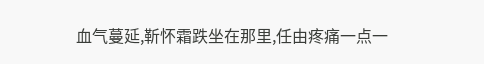血气蔓延,靳怀霜跌坐在那里,任由疼痛一点一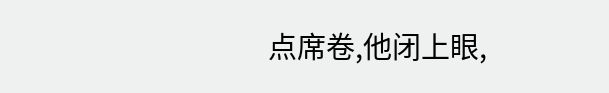点席卷,他闭上眼,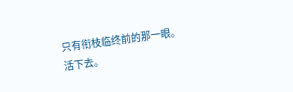只有衔枝临终前的那一眼。
活下去。